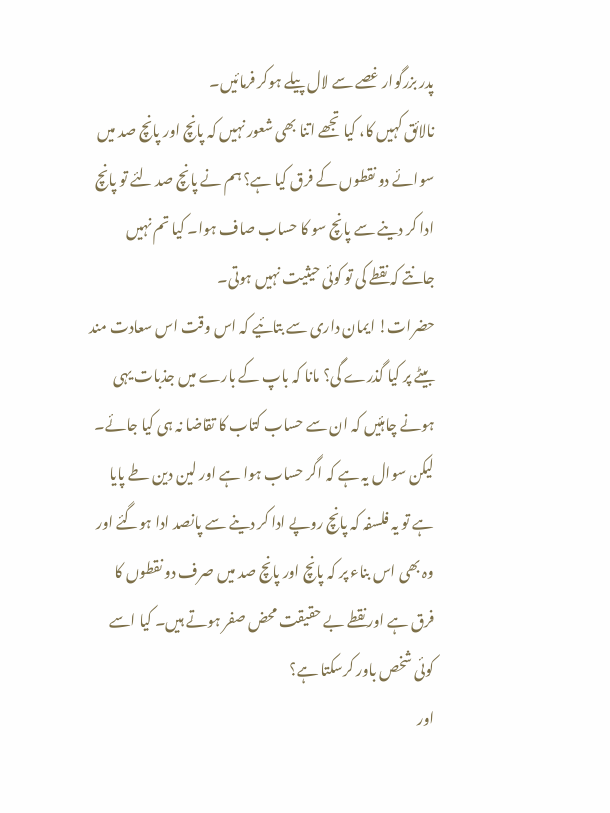پدر بزرگوار غصے سے لال پیلے ہوکر فرمائیں۔
نالائق کہیں کا، کیا تجھے اتنا بھی شعور نہیں کہ پانچ اور پانچ صد میں سوائے دو نقطوں کے فرق کیا ہے؟ ہم نے پانچ صد لئے تو پانچ ادا کر دینے سے پانچ سو کا حساب صاف ہوا۔ کیا تم نہیں جانتے کہ نقطے کی تو کوئی حیثیت نہیں ہوتی۔
حضرات! ایمان داری سے بتائیے کہ اس وقت اس سعادت مند بیٹے پر کیا گذرے گی؟ مانا کہ باپ کے بارے میں جذبات یہی ہونے چاہئیں کہ ان سے حساب کتاب کا تقاضا نہ ہی کیا جائے۔ لیکن سوال یہ ہے کہ اگر حساب ہوا ہے اور لین دین طے پایا ہے تو یہ فلسفہ کہ پانچ روپے ادا کر دینے سے پانصد ادا ہوگئے اور وہ بھی اس بناء پر کہ پانچ اور پانچ صد میں صرف دو نقطوں کا فرق ہے اور نقطے بے حقیقت محض صفر ہوتے ہیں۔ کیا اسے کوئی شخص باور کرسکتا ہے؟
اور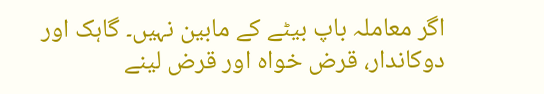اگر معاملہ باپ بیٹے کے مابین نہیں۔ گاہک اور دوکاندار، قرض خواہ اور قرض لینے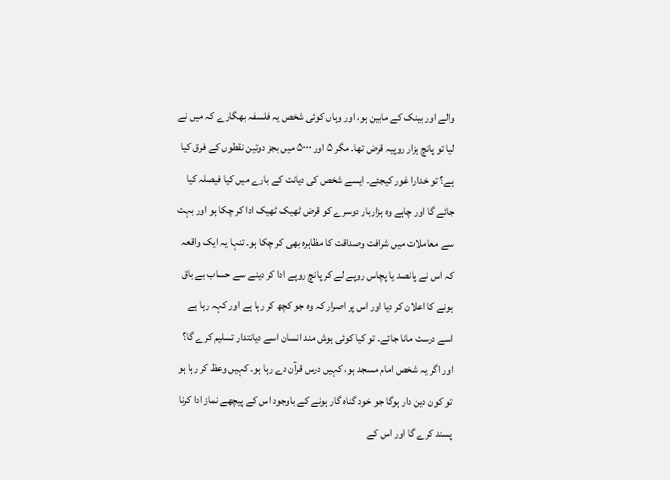والے اور بینک کے مابین ہو، اور وہاں کوئی شخص یہ فلسفہ بھگارے کہ میں نے لیا تو پانچ ہزار روپیہ قرض تھا۔ مگر ۵ اور ۵۰۰۰ میں بجز دوتین نقطوں کے فرق کیا ہے؟ تو خدارا غور کیجئے۔ ایسے شخص کی دیانت کے بارے میں کیا فیصلہ کیا جائے گا اور چاہے وہ ہزاربار دوسرے کو قرض ٹھیک ٹھیک ادا کر چکا ہو اور بہت سے معاملات میں شرافت وصداقت کا مظاہرہ بھی کر چکا ہو۔ تنہا یہ ایک واقعہ کہ اس نے پانصد یا پچاس روپے لے کر پانچ روپے ادا کر دینے سے حساب بے باق ہونے کا اعلان کر دیا اور اس پر اصرار کہ وہ جو کچھ کر رہا ہے اور کہہ رہا ہے اسے درست مانا جائے۔ تو کیا کوئی ہوش مند انسان اسے دیانتدار تسلیم کرے گا؟ اور اگر یہ شخص امام مسجد ہو، کہیں درس قرآن دے رہا ہو۔ کہیں وعظ کر رہا ہو تو کون دین دار ہوگا جو خود گناہ گار ہونے کے باوجود اس کے پیچھے نماز ادا کرنا پسند کرے گا اور اس کے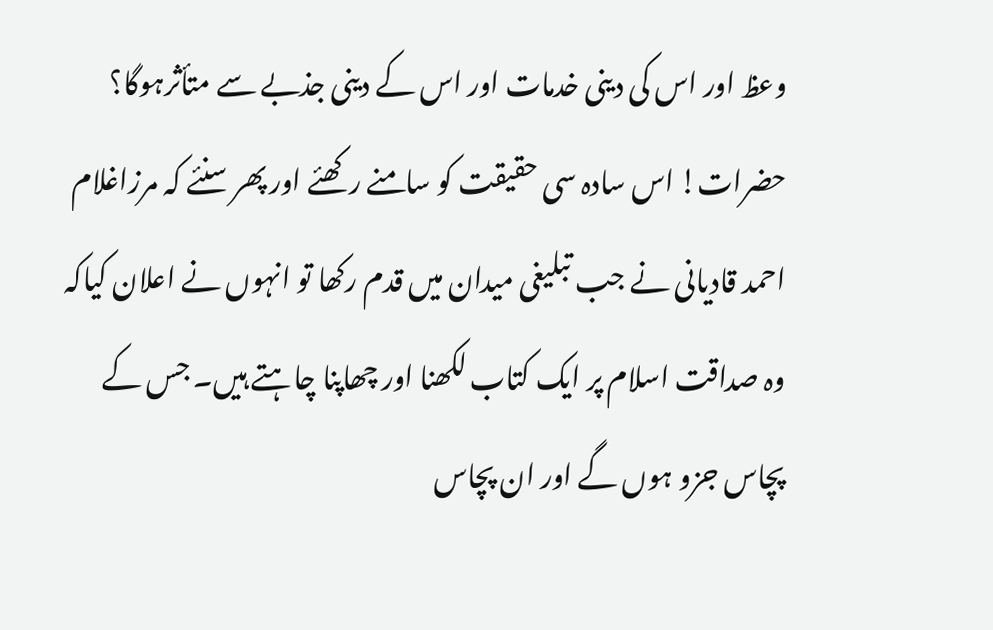وعظ اور اس کی دینی خدمات اور اس کے دینی جذبے سے متأثرہوگا؟
حضرات! اس سادہ سی حقیقت کو سامنے رکھئے اور پھر سنئے کہ مرزاغلام احمد قادیانی نے جب تبلیغی میدان میں قدم رکھا تو انہوں نے اعلان کیاکہ وہ صداقت اسلام پر ایک کتاب لکھنا اور چھاپنا چاہتے ہیں۔ جس کے پچاس جزو ہوں گے اور ان پچاس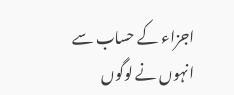اجزاء کے حساب سے انہوں نے لوگوں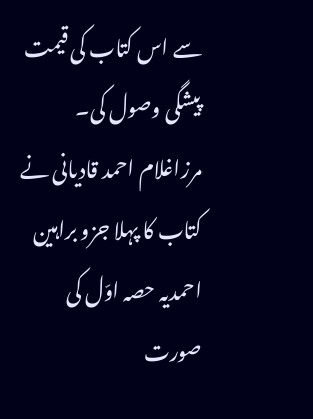سے اس کتاب کی قیمت پیشگی وصول کی۔ مرزاغلام احمد قادیانی نے کتاب کا پہلا جزو براہین احمدیہ حصہ اوّل کی صورت